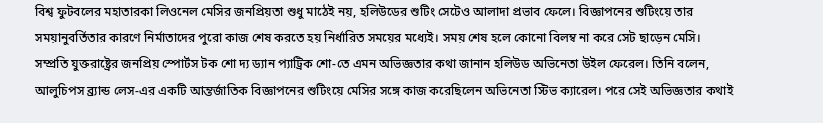বিশ্ব ফুটবলের মহাতারকা লিওনেল মেসির জনপ্রিয়তা শুধু মাঠেই নয়, হলিউডের শুটিং সেটেও আলাদা প্রভাব ফেলে। বিজ্ঞাপনের শুটিংয়ে তার সময়ানুবর্তিতার কারণে নির্মাতাদের পুরো কাজ শেষ করতে হয় নির্ধারিত সময়ের মধ্যেই। সময় শেষ হলে কোনো বিলম্ব না করে সেট ছাড়েন মেসি।
সম্প্রতি যুক্তরাষ্ট্রের জনপ্রিয় স্পোর্টস টক শো দ্য ড্যান প্যাট্রিক শো-তে এমন অভিজ্ঞতার কথা জানান হলিউড অভিনেতা উইল ফেরেল। তিনি বলেন, আলুচিপস ব্র্যান্ড লেস-এর একটি আন্তর্জাতিক বিজ্ঞাপনের শুটিংয়ে মেসির সঙ্গে কাজ করেছিলেন অভিনেতা স্টিভ ক্যারেল। পরে সেই অভিজ্ঞতার কথাই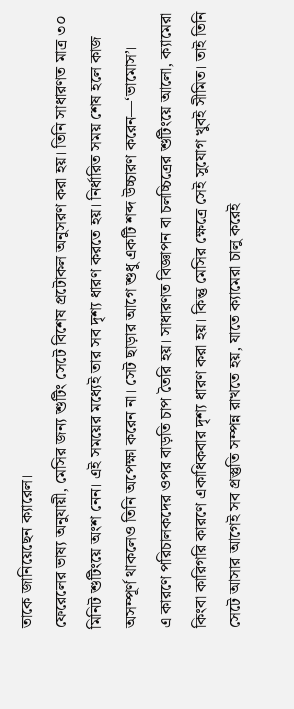তাকে জানিয়েছেন ক্যারেল।
ফেরেলের ভাষ্য অনুযায়ী, মেসির জন্য শুটিং সেটে বিশেষ প্রটোকল অনুসরণ করা হয়। তিনি সাধারণত মাত্র ৩০ মিনিট শুটিংয়ে অংশ নেন। এই সময়ের মধ্যেই তার সব দৃশ্য ধারণ করতে হয়। নির্ধারিত সময় শেষ হলে কাজ অসম্পূর্ণ থাকলেও তিনি অপেক্ষা করেন না। সেট ছাড়ার আগে শুধু একটি শব্দ উচ্চারণ করেন—‘ভামোস’।
এ কারণে পরিচালকদের ওপর বাড়তি চাপ তৈরি হয়। সাধারণত বিজ্ঞাপন বা চলচ্চিত্রের শুটিংয়ে আলো, ক্যামেরা কিংবা কারিগরি কারণে একাধিকবার দৃশ্য ধারণ করা হয়। কিন্তু মেসির ক্ষেত্রে সেই সুযোগ খুবই সীমিত। তাই তিনি সেটে আসার আগেই সব প্রস্তুতি সম্পন্ন রাখতে হয়, যাতে ক্যামেরা চালু করেই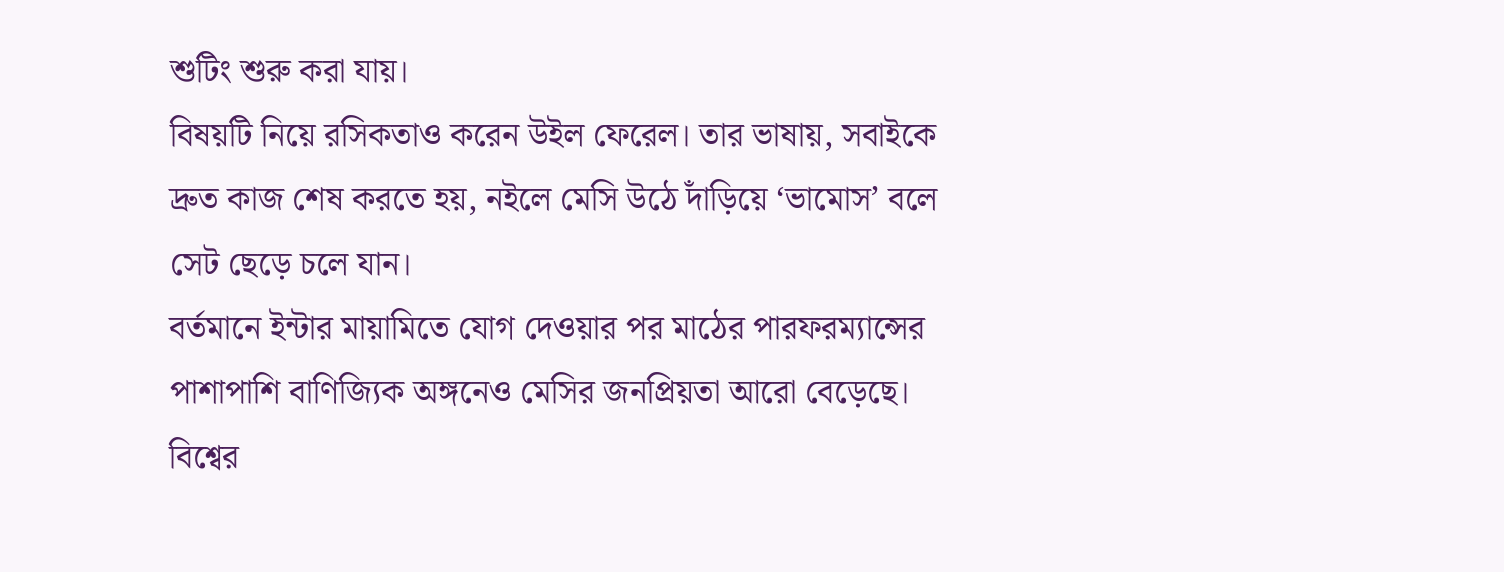শুটিং শুরু করা যায়।
বিষয়টি নিয়ে রসিকতাও করেন উইল ফেরেল। তার ভাষায়, সবাইকে দ্রুত কাজ শেষ করতে হয়, নইলে মেসি উঠে দাঁড়িয়ে ‘ভামোস’ বলে সেট ছেড়ে চলে যান।
বর্তমানে ইন্টার মায়ামিতে যোগ দেওয়ার পর মাঠের পারফরম্যান্সের পাশাপাশি বাণিজ্যিক অঙ্গনেও মেসির জনপ্রিয়তা আরো বেড়েছে। বিশ্বের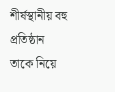শীর্ষস্থানীয় বহু প্রতিষ্ঠান তাকে নিয়ে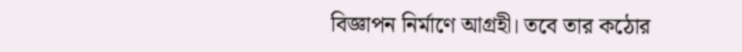বিজ্ঞাপন নির্মাণে আগ্রহী। তবে তার কঠোর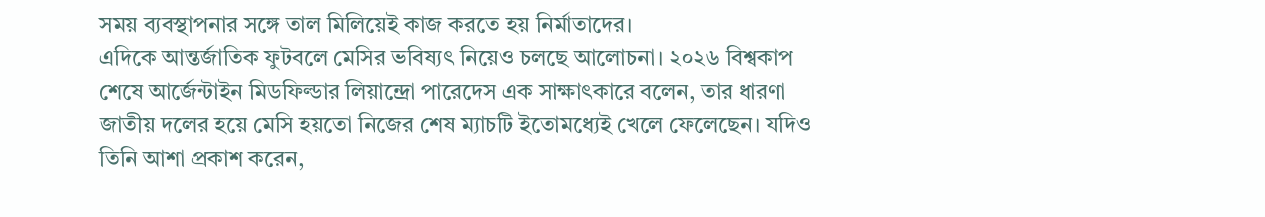সময় ব্যবস্থাপনার সঙ্গে তাল মিলিয়েই কাজ করতে হয় নির্মাতাদের।
এদিকে আন্তর্জাতিক ফুটবলে মেসির ভবিষ্যৎ নিয়েও চলছে আলোচনা। ২০২৬ বিশ্বকাপ শেষে আর্জেন্টাইন মিডফিল্ডার লিয়ান্দ্রো পারেদেস এক সাক্ষাৎকারে বলেন, তার ধারণা জাতীয় দলের হয়ে মেসি হয়তো নিজের শেষ ম্যাচটি ইতোমধ্যেই খেলে ফেলেছেন। যদিও তিনি আশা প্রকাশ করেন,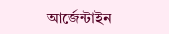আর্জেন্টাইন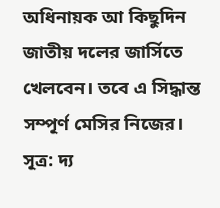অধিনায়ক আ কিছুদিন জাতীয় দলের জার্সিতে খেলবেন। তবে এ সিদ্ধান্ত সম্পূর্ণ মেসির নিজের।
সূত্র: দ্য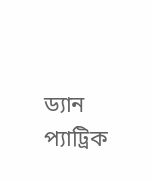ড্যান প্যাট্রিক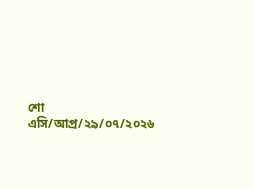শো
এসি/আপ্র/২৯/০৭/২০২৬